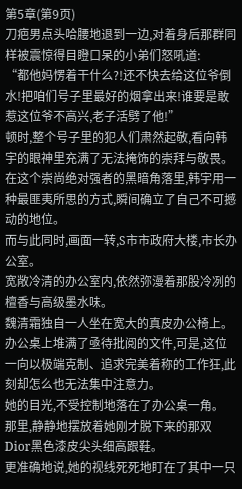第5章(第9页)
刀疤男点头哈腰地退到一边,对着身后那群同样被震惊得目瞪口呆的小弟们怒吼道:
“都他妈愣着干什么?!还不快去给这位爷倒水!把咱们号子里最好的烟拿出来!谁要是敢惹这位爷不高兴,老子活劈了他!”
顿时,整个号子里的犯人们肃然起敬,看向韩宇的眼神里充满了无法掩饰的崇拜与敬畏。
在这个崇尚绝对强者的黑暗角落里,韩宇用一种最匪夷所思的方式,瞬间确立了自己不可撼动的地位。
而与此同时,画面一转,S市市政府大楼,市长办公室。
宽敞冷清的办公室内,依然弥漫着那股冷冽的檀香与高级墨水味。
魏清霜独自一人坐在宽大的真皮办公椅上。
办公桌上堆满了亟待批阅的文件,可是,这位一向以极端克制、追求完美着称的工作狂,此刻却怎么也无法集中注意力。
她的目光,不受控制地落在了办公桌一角。
那里,静静地摆放着她刚才脱下来的那双Dior黑色漆皮尖头细高跟鞋。
更准确地说,她的视线死死地盯在了其中一只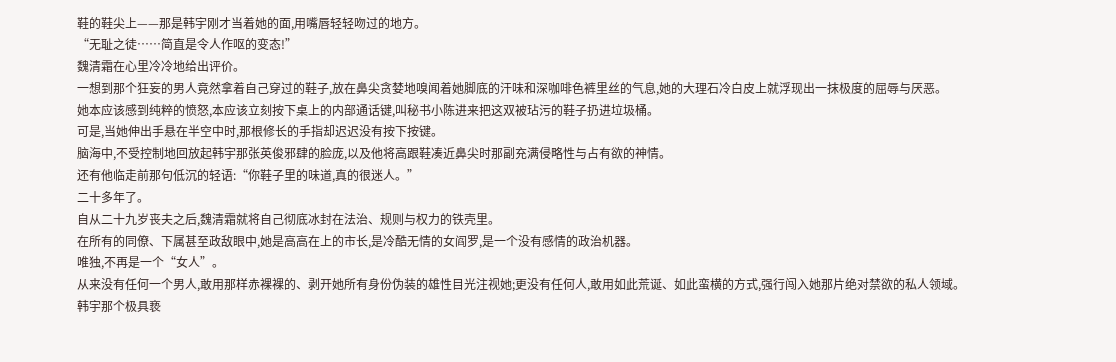鞋的鞋尖上——那是韩宇刚才当着她的面,用嘴唇轻轻吻过的地方。
“无耻之徒……简直是令人作呕的变态!”
魏清霜在心里冷冷地给出评价。
一想到那个狂妄的男人竟然拿着自己穿过的鞋子,放在鼻尖贪婪地嗅闻着她脚底的汗味和深咖啡色裤里丝的气息,她的大理石冷白皮上就浮现出一抹极度的屈辱与厌恶。
她本应该感到纯粹的愤怒,本应该立刻按下桌上的内部通话键,叫秘书小陈进来把这双被玷污的鞋子扔进垃圾桶。
可是,当她伸出手悬在半空中时,那根修长的手指却迟迟没有按下按键。
脑海中,不受控制地回放起韩宇那张英俊邪肆的脸庞,以及他将高跟鞋凑近鼻尖时那副充满侵略性与占有欲的神情。
还有他临走前那句低沉的轻语:“你鞋子里的味道,真的很迷人。”
二十多年了。
自从二十九岁丧夫之后,魏清霜就将自己彻底冰封在法治、规则与权力的铁壳里。
在所有的同僚、下属甚至政敌眼中,她是高高在上的市长,是冷酷无情的女阎罗,是一个没有感情的政治机器。
唯独,不再是一个“女人”。
从来没有任何一个男人,敢用那样赤裸裸的、剥开她所有身份伪装的雄性目光注视她;更没有任何人,敢用如此荒诞、如此蛮横的方式,强行闯入她那片绝对禁欲的私人领域。
韩宇那个极具亵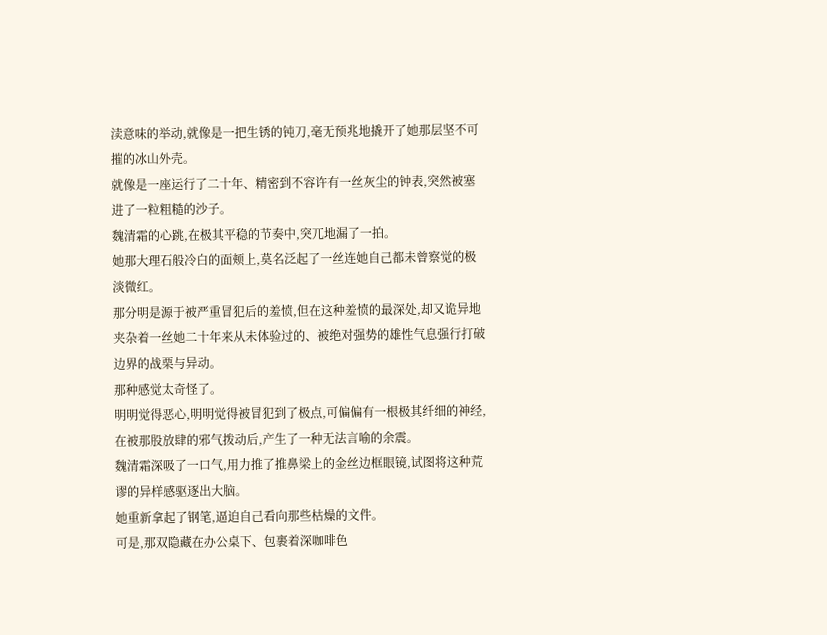渎意味的举动,就像是一把生锈的钝刀,毫无预兆地撬开了她那层坚不可摧的冰山外壳。
就像是一座运行了二十年、精密到不容许有一丝灰尘的钟表,突然被塞进了一粒粗糙的沙子。
魏清霜的心跳,在极其平稳的节奏中,突兀地漏了一拍。
她那大理石般冷白的面颊上,莫名泛起了一丝连她自己都未曾察觉的极淡微红。
那分明是源于被严重冒犯后的羞愤,但在这种羞愤的最深处,却又诡异地夹杂着一丝她二十年来从未体验过的、被绝对强势的雄性气息强行打破边界的战栗与异动。
那种感觉太奇怪了。
明明觉得恶心,明明觉得被冒犯到了极点,可偏偏有一根极其纤细的神经,在被那股放肆的邪气拨动后,产生了一种无法言喻的余震。
魏清霜深吸了一口气,用力推了推鼻梁上的金丝边框眼镜,试图将这种荒谬的异样感驱逐出大脑。
她重新拿起了钢笔,逼迫自己看向那些枯燥的文件。
可是,那双隐藏在办公桌下、包裹着深咖啡色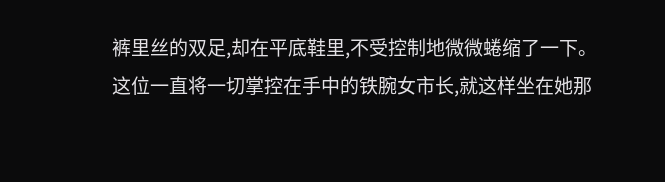裤里丝的双足,却在平底鞋里,不受控制地微微蜷缩了一下。
这位一直将一切掌控在手中的铁腕女市长,就这样坐在她那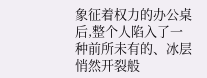象征着权力的办公桌后,整个人陷入了一种前所未有的、冰层悄然开裂般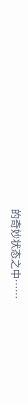的奇妙状态之中……